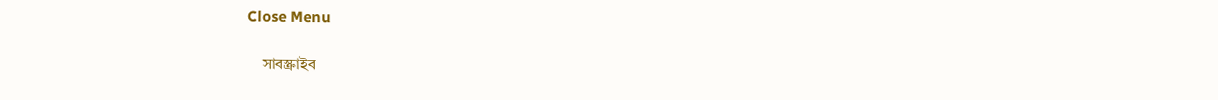Close Menu

    সাবস্ক্রাইব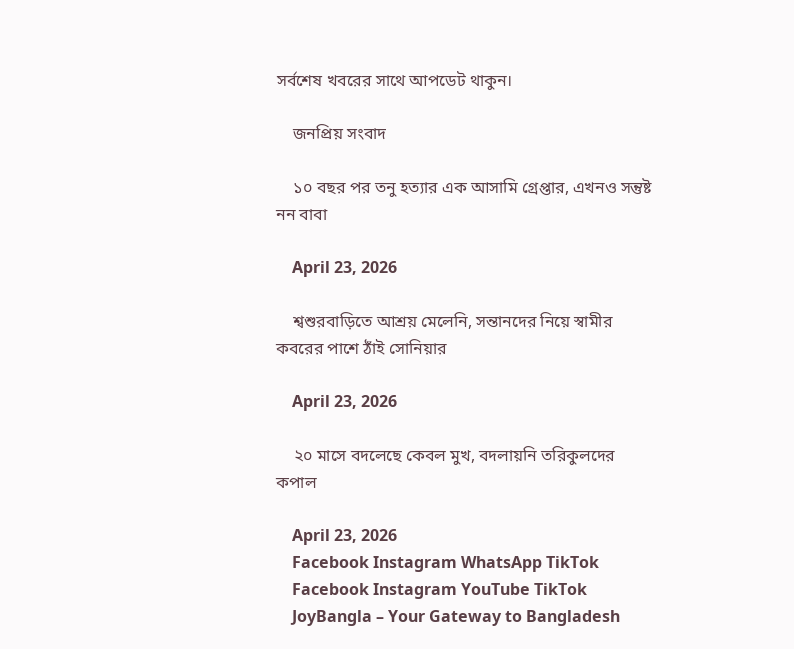সর্বশেষ খবরের সাথে আপডেট থাকুন।

    জনপ্রিয় সংবাদ

    ১০ বছর পর তনু হত্যার এক আসামি গ্রেপ্তার, এখনও সন্তুষ্ট নন বাবা

    April 23, 2026

    শ্বশুরবাড়িতে আশ্রয় মেলেনি, সন্তানদের নিয়ে স্বামীর কবরের পাশে ঠাঁই সোনিয়ার

    April 23, 2026

    ২০ মাসে বদলেছে কেবল মুখ, বদলায়নি তরিকুলদের কপাল

    April 23, 2026
    Facebook Instagram WhatsApp TikTok
    Facebook Instagram YouTube TikTok
    JoyBangla – Your Gateway to Bangladesh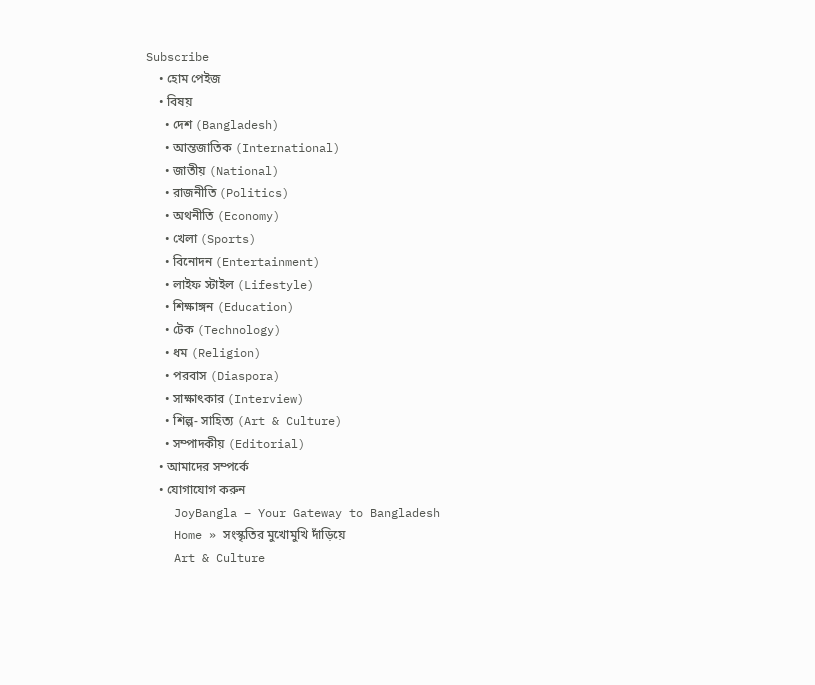Subscribe
    • হোম পেইজ
    • বিষয়
      • দেশ (Bangladesh)
      • আন্তজাতিক (International)
      • জাতীয় (National)
      • রাজনীতি (Politics)
      • অথনীতি (Economy)
      • খেলা (Sports)
      • বিনোদন (Entertainment)
      • লাইফ স্টাইল (Lifestyle)
      • শিক্ষাঙ্গন (Education)
      • টেক (Technology)
      • ধম (Religion)
      • পরবাস (Diaspora)
      • সাক্ষাৎকার (Interview)
      • শিল্প- সাহিত্য (Art & Culture)
      • সম্পাদকীয় (Editorial)
    • আমাদের সম্পর্কে
    • যোগাযোগ করুন
    JoyBangla – Your Gateway to Bangladesh
    Home » সংস্কৃতির মুখোমুখি দাঁড়িয়ে
    Art & Culture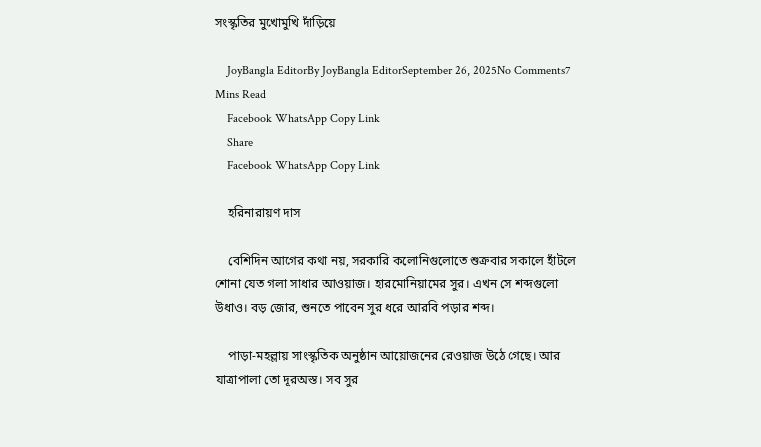সংস্কৃতির মুখোমুখি দাঁড়িয়ে

    JoyBangla EditorBy JoyBangla EditorSeptember 26, 2025No Comments7 Mins Read
    Facebook WhatsApp Copy Link
    Share
    Facebook WhatsApp Copy Link

    হরিনারায়ণ দাস

    বেশিদিন আগের কথা নয়, সরকারি কলোনিগুলোতে শুক্রবার সকালে হাঁটলে শোনা যেত গলা সাধার আওয়াজ। হারমোনিয়ামের সুর। এখন সে শব্দগুলো উধাও। বড় জোর, শুনতে পাবেন সুর ধরে আরবি পড়ার শব্দ।

    পাড়া-মহল্লায় সাংস্কৃতিক অনুষ্ঠান আয়োজনের রেওয়াজ উঠে গেছে। আর যাত্রাপালা তো দূরঅস্ত। সব সুর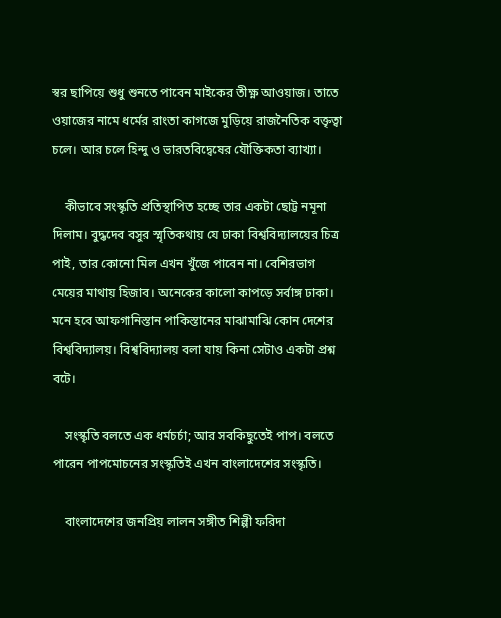স্বর ছাপিয়ে শুধু শুনতে পাবেন মাইকের তীক্ষ্ণ আওয়াজ। তাতে ওয়াজের নামে ধর্মের রাংতা কাগজে মুড়িয়ে রাজনৈতিক বক্তৃত্বা চলে। আর চলে হিন্দু ও ভারতবিদ্বেষের যৌক্তিকতা ব্যাখ্যা।

    কীভাবে সংস্কৃতি প্রতিস্থাপিত হচ্ছে তার একটা ছোট্ট নমূনা দিলাম। বুদ্ধদেব বসুর স্মৃতিকথায় যে ঢাকা বিশ্ববিদ্যালয়ের চিত্র পাই, তার কোনো মিল এখন খুঁজে পাবেন না। বেশিরভাগ মেয়ের মাথায় হিজাব। অনেকের কালো কাপড়ে সর্বাঙ্গ ঢাকা। মনে হবে আফগানিস্তান পাকিস্তানের মাঝামাঝি কোন দেশের বিশ্ববিদ্যালয়। বিশ্ববিদ্যালয় বলা যায় কিনা সেটাও একটা প্রশ্ন বটে।

    সংস্কৃতি বলতে এক ধর্মচর্চা; আর সবকিছুতেই পাপ। বলতে পারেন পাপমোচনের সংস্কৃতিই এখন বাংলাদেশের সংস্কৃতি।

    বাংলাদেশের জনপ্রিয় লালন সঙ্গীত শিল্পী ফরিদা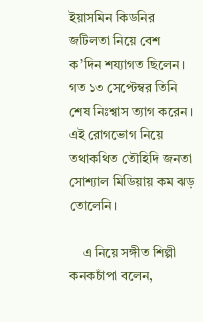ইয়াসমিন কিডনির জটিলতা নিয়ে বেশ ক’দিন শয্যাগত ছিলেন। গত ১৩ সেপ্টেম্বর তিনি শেষ নিঃশ্বাস ত্যাগ করেন। এই রোগভোগ নিয়ে তথাকথিত তৌহিদি জনতা সোশ্যাল মিডিয়ায় কম ঝড় তোলেনি।

    এ নিয়ে সঙ্গীত শিল্পী কনকচাঁপা বলেন,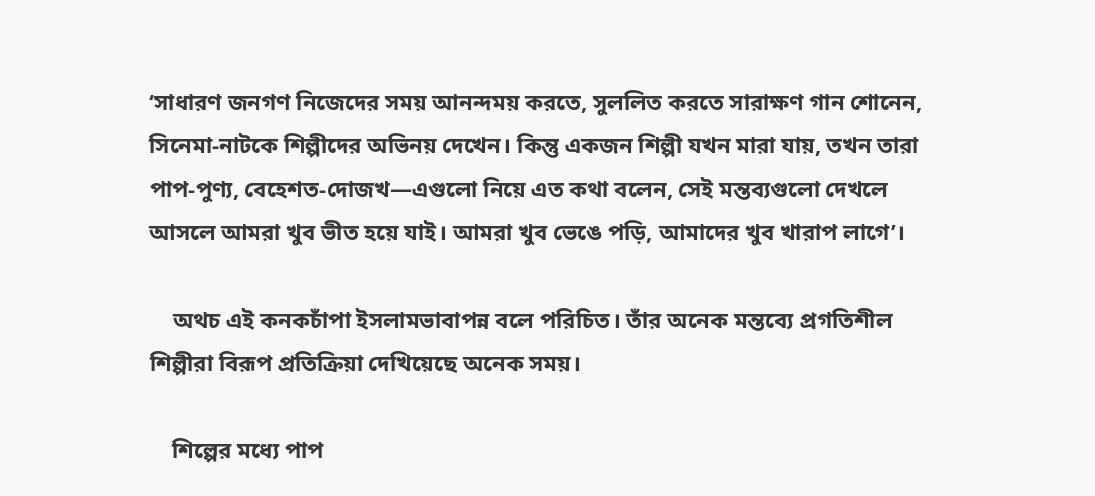‘সাধারণ জনগণ নিজেদের সময় আনন্দময় করতে, সুললিত করতে সারাক্ষণ গান শোনেন, সিনেমা-নাটকে শিল্পীদের অভিনয় দেখেন। কিন্তু একজন শিল্পী যখন মারা যায়, তখন তারা পাপ-পুণ্য, বেহেশত-দোজখ—এগুলো নিয়ে এত কথা বলেন, সেই মন্তব্যগুলো দেখলে আসলে আমরা খুব ভীত হয়ে যাই। আমরা খুব ভেঙে পড়ি, আমাদের খুব খারাপ লাগে’।

    অথচ এই কনকচাঁপা ইসলামভাবাপন্ন বলে পরিচিত। তাঁর অনেক মন্তব্যে প্রগতিশীল শিল্পীরা বিরূপ প্রতিক্রিয়া দেখিয়েছে অনেক সময়।

    শিল্পের মধ্যে পাপ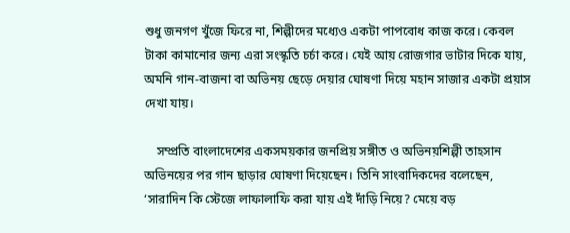শুধু জনগণ খুঁজে ফিরে না, শিল্পীদের মধ্যেও একটা পাপবোধ কাজ করে। কেবল টাকা কামানোর জন্য এরা সংস্কৃতি চর্চা করে। যেই আয় রোজগার ভাটার দিকে যায়, অমনি গান-বাজনা বা অভিনয় ছেড়ে দেয়ার ঘোষণা দিয়ে মহান সাজার একটা প্রয়াস দেখা যায়।

    সম্প্রতি বাংলাদেশের একসময়কার জনপ্রিয় সঙ্গীত ও অভিনয়শিল্পী তাহসান অভিনয়ের পর গান ছাড়ার ঘোষণা দিয়েছেন। তিনি সাংবাদিকদের বলেছেন, ‘সারাদিন কি স্টেজে লাফালাফি করা যায় এই দাঁড়ি নিয়ে? মেয়ে বড়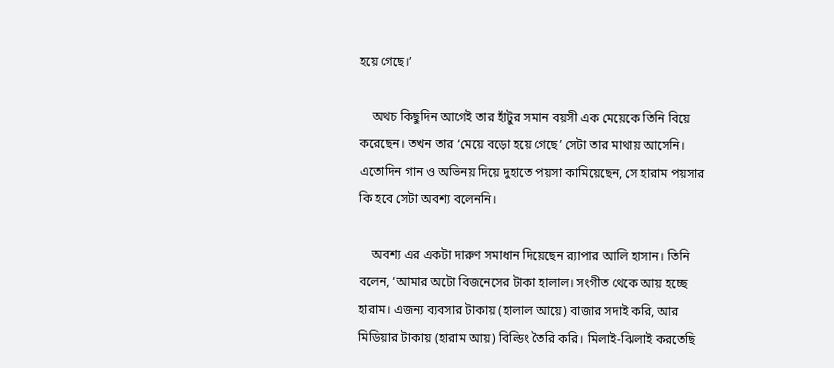হয়ে গেছে।’

    অথচ কিছুদিন আগেই তার হাঁটুর সমান বয়সী এক মেয়েকে তিনি বিয়ে করেছেন। তখন তার ‘মেয়ে বড়ো হয়ে গেছে’ সেটা তার মাথায় আসেনি। এতোদিন গান ও অভিনয় দিয়ে দুহাতে পয়সা কামিয়েছেন, সে হারাম পয়সার কি হবে সেটা অবশ্য বলেননি।

    অবশ্য এর একটা দারুণ সমাধান দিয়েছেন র‌্যাপার আলি হাসান। তিনি বলেন, ‘আমার অটো বিজনেসের টাকা হালাল। সংগীত থেকে আয় হচ্ছে হারাম। এজন্য ব্যবসার টাকায় (হালাল আয়ে) বাজার সদাই করি, আর মিডিয়ার টাকায় (হারাম আয়) বিল্ডিং তৈরি করি। মিলাই-ঝিলাই করতেছি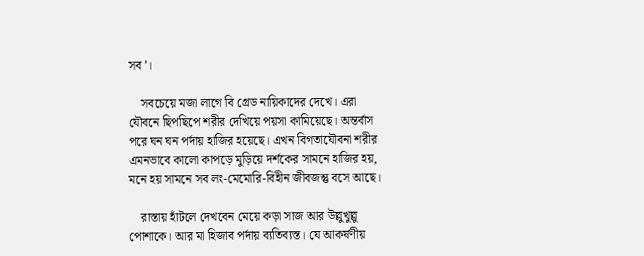সব’।

    সবচেয়ে মজা লাগে বি গ্রেড নায়িকাদের দেখে। এরা যৌবনে ছিপছিপে শরীর দেখিয়ে পয়সা কামিয়েছে। অন্তর্বাস পরে ঘন ঘন পর্দায় হাজির হয়েছে। এখন বিগতাযৌবনা শরীর এমনভাবে কালো কাপড়ে মুড়িয়ে দর্শকের সামনে হাজির হয়, মনে হয় সামনে সব লং-মেমোরি-বিহীন জীবজন্তু বসে আছে।

    রাস্তায় হাঁটলে দেখবেন মেয়ে কড়া সাজ আর উল্লুখুল্লু পোশাকে। আর মা হিজাব পর্দায় ব্যতিব্যস্ত। যে আকর্ষণীয়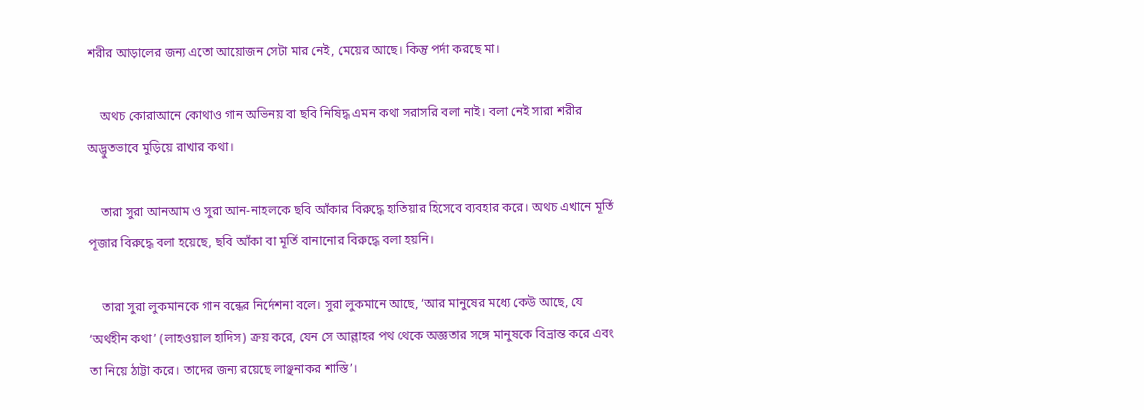শরীর আড়ালের জন্য এতো আয়োজন সেটা মার নেই, মেয়ের আছে। কিন্তু পর্দা করছে মা।

    অথচ কোরাআনে কোথাও গান অভিনয় বা ছবি নিষিদ্ধ এমন কথা সরাসরি বলা নাই। বলা নেই সারা শরীর অদ্ভুতভাবে মুড়িয়ে রাখার কথা।

    তারা সুরা আনআম ও সুরা আন-নাহলকে ছবি আঁকার বিরুদ্ধে হাতিয়ার হিসেবে ব্যবহার করে। অথচ এখানে মূর্তি পূজার বিরুদ্ধে বলা হয়েছে, ছবি আঁকা বা মূর্তি বানানোর বিরুদ্ধে বলা হয়নি।

    তারা সুরা লুকমানকে গান বন্ধের নির্দেশনা বলে। সুরা লুকমানে আছে, ‘আর মানুষের মধ্যে কেউ আছে, যে ‘অর্থহীন কথা’ (লাহওয়াল হাদিস) ক্রয় করে, যেন সে আল্লাহর পথ থেকে অজ্ঞতার সঙ্গে মানুষকে বিভ্রান্ত করে এবং তা নিয়ে ঠাট্টা করে। তাদের জন্য রয়েছে লাঞ্ছনাকর শাস্তি’।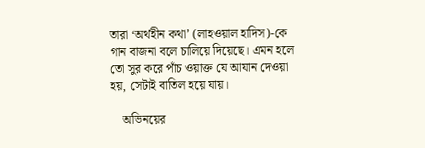তারা ‘অর্থহীন কথা’ (লাহওয়াল হাদিস)-কে গান বাজনা বলে চালিয়ে দিয়েছে। এমন হলে তো সুর করে পাঁচ ওয়াক্ত যে আযান দেওয়া হয়, সেটাই বাতিল হয়ে যায়।

    অভিনয়ের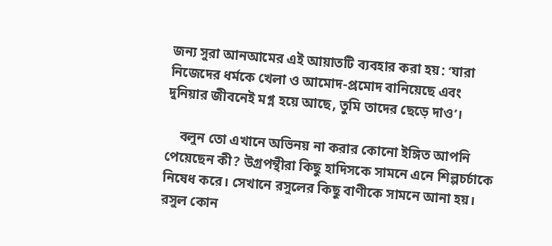জন্য সুরা আনআমের এই আয়াতটি ব্যবহার করা হয়: ‘যারা নিজেদের ধর্মকে খেলা ও আমোদ-প্রমোদ বানিয়েছে এবং দুনিয়ার জীবনেই মগ্ন হয়ে আছে, তুমি তাদের ছেড়ে দাও’।

    বলুন তো এখানে অভিনয় না করার কোনো ইঙ্গিত আপনি পেয়েছেন কী? উগ্রপন্থীরা কিছু হাদিসকে সামনে এনে শিল্পচর্চাকে নিষেধ করে। সেখানে রসুলের কিছু বাণীকে সামনে আনা হয়। রসুল কোন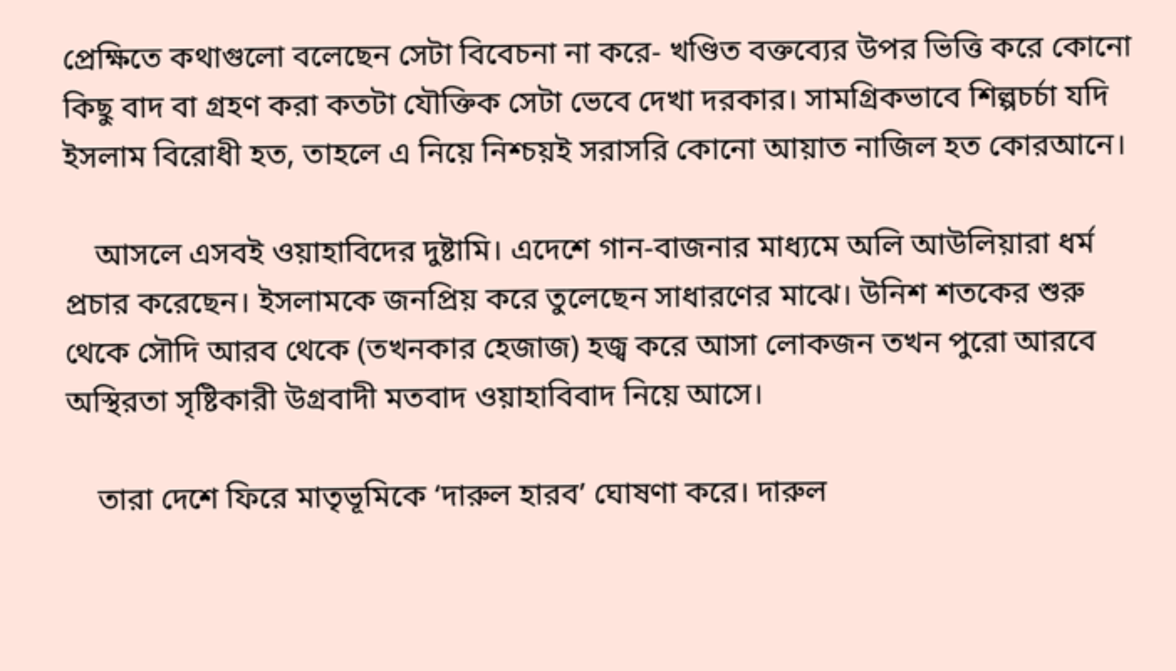প্রেক্ষিতে কথাগুলো বলেছেন সেটা বিবেচনা না করে- খণ্ডিত বক্তব্যের উপর ভিত্তি করে কোনো কিছু বাদ বা গ্রহণ করা কতটা যৌক্তিক সেটা ভেবে দেখা দরকার। সামগ্রিকভাবে শিল্পচর্চা যদি ইসলাম বিরোধী হত, তাহলে এ নিয়ে নিশ্চয়ই সরাসরি কোনো আয়াত নাজিল হত কোরআনে।

    আসলে এসবই ওয়াহাবিদের দুষ্টামি। এদেশে গান-বাজনার মাধ্যমে অলি আউলিয়ারা ধর্ম প্রচার করেছেন। ইসলামকে জনপ্রিয় করে তুলেছেন সাধারণের মাঝে। উনিশ শতকের শুরু থেকে সৌদি আরব থেকে (তখনকার হেজাজ) হজ্ব করে আসা লোকজন তখন পুরো আরবে অস্থিরতা সৃষ্টিকারী উগ্রবাদী মতবাদ ওয়াহাবিবাদ নিয়ে আসে।

    তারা দেশে ফিরে মাতৃভূমিকে ‘দারুল হারব’ ঘোষণা করে। দারুল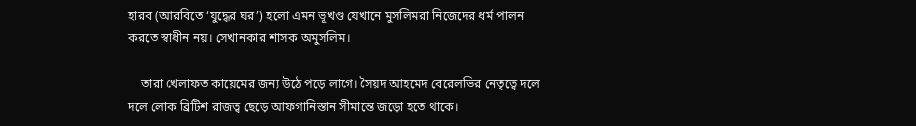হারব (আরবিতে ‘যুদ্ধের ঘর’) হলো এমন ভূখণ্ড যেখানে মুসলিমরা নিজেদের ধর্ম পালন করতে স্বাধীন নয়। সেখানকার শাসক অমুসলিম।

    তারা খেলাফত কায়েমের জন্য উঠে পড়ে লাগে। সৈয়দ আহমেদ বেরেলভির নেতৃত্বে দলে দলে লোক ব্রিটিশ রাজত্ব ছেড়ে আফগানিস্তান সীমান্তে জড়ো হতে থাকে।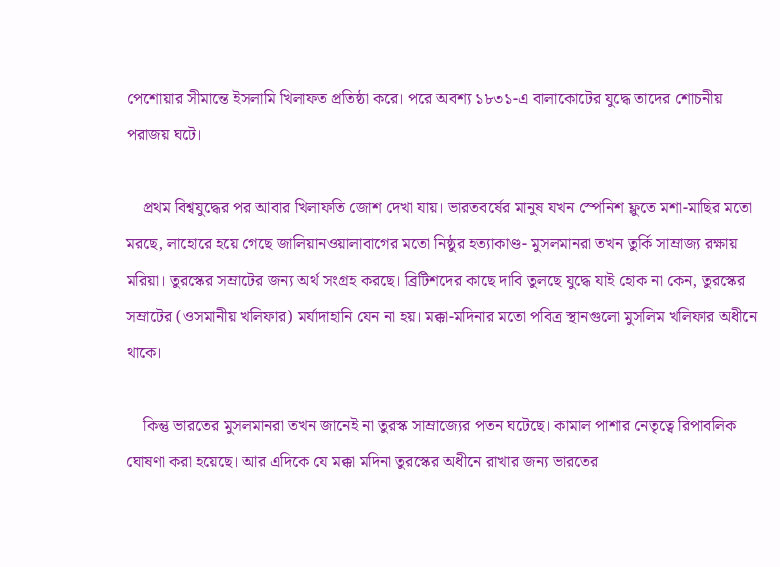পেশোয়ার সীমান্তে ইসলামি খিলাফত প্রতিষ্ঠা করে। পরে অবশ্য ১৮৩১-এ বালাকোটের যুদ্ধে তাদের শোচনীয় পরাজয় ঘটে।

    প্রথম বিশ্বযুদ্ধের পর আবার খিলাফতি জোশ দেখা যায়। ভারতবর্ষের মানুষ যখন স্পেনিশ ফ্লুতে মশা-মাছির মতো মরছে, লাহোরে হয়ে গেছে জালিয়ানওয়ালাবাগের মতো নিষ্ঠুর হত্যাকাণ্ড- মুসলমানরা তখন তুর্কি সাম্রাজ্য রক্ষায় মরিয়া। তুরস্কের সম্রাটের জন্য অর্থ সংগ্রহ করছে। ব্রিটিশদের কাছে দাবি তুলছে যুদ্ধে যাই হোক না কেন, তুরস্কের সম্রাটের (ওসমানীয় খলিফার) মর্যাদাহানি যেন না হয়। মক্কা-মদিনার মতো পবিত্র স্থানগুলো মুসলিম খলিফার অধীনে থাকে।

    কিন্তু ভারতের মুসলমানরা তখন জানেই না তুরস্ক সাম্রাজ্যের পতন ঘটেছে। কামাল পাশার নেতৃত্বে রিপাবলিক ঘোষণা করা হয়েছে। আর এদিকে যে মক্কা মদিনা তুরস্কের অধীনে রাখার জন্য ভারতের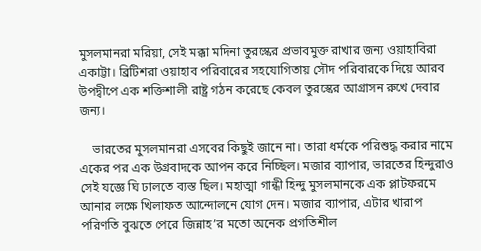মুসলমানরা মরিয়া, সেই মক্কা মদিনা তুরস্কের প্রভাবমুক্ত রাখার জন্য ওয়াহাবিরা একাট্টা। ব্রিটিশরা ওয়াহাব পরিবারের সহযোগিতায় সৌদ পরিবারকে দিয়ে আরব উপদ্বীপে এক শক্তিশালী রাষ্ট্র গঠন করেছে কেবল তুরস্কের আগ্রাসন রুখে দেবার জন্য।

    ভারতের মুসলমানরা এসবের কিছুই জানে না। তারা ধর্মকে পরিশুদ্ধ করার নামে একের পর এক উগ্রবাদকে আপন করে নিচ্ছিল। মজার ব্যাপার, ভারতের হিন্দুরাও সেই যজ্ঞে ঘি ঢালতে ব্যস্ত ছিল। মহাত্মা গান্ধী হিন্দু মুসলমানকে এক প্লাটফরমে আনার লক্ষে খিলাফত আন্দোলনে যোগ দেন। মজার ব্যাপার, এটার খারাপ পরিণতি বুঝতে পেরে জিন্নাহ’র মতো অনেক প্রগতিশীল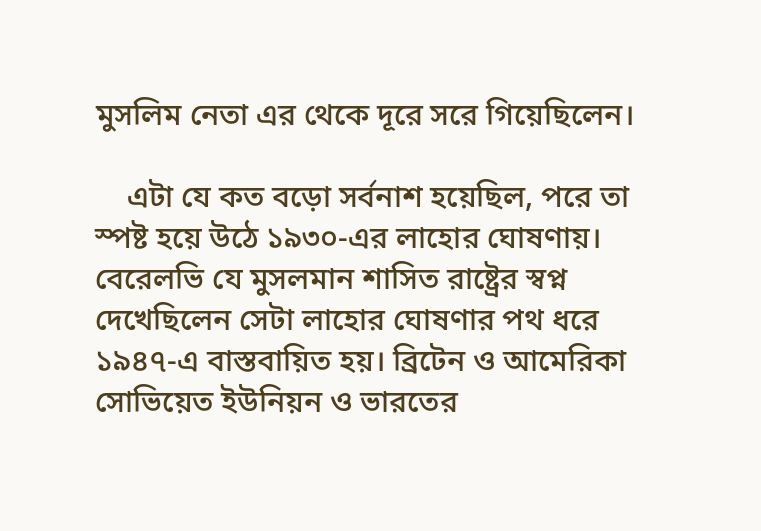মুসলিম নেতা এর থেকে দূরে সরে গিয়েছিলেন।

    এটা যে কত বড়ো সর্বনাশ হয়েছিল, পরে তা স্পষ্ট হয়ে উঠে ১৯৩০-এর লাহোর ঘোষণায়। বেরেলভি যে মুসলমান শাসিত রাষ্ট্রের স্বপ্ন দেখেছিলেন সেটা লাহোর ঘোষণার পথ ধরে ১৯৪৭-এ বাস্তবায়িত হয়। ব্রিটেন ও আমেরিকা সোভিয়েত ইউনিয়ন ও ভারতের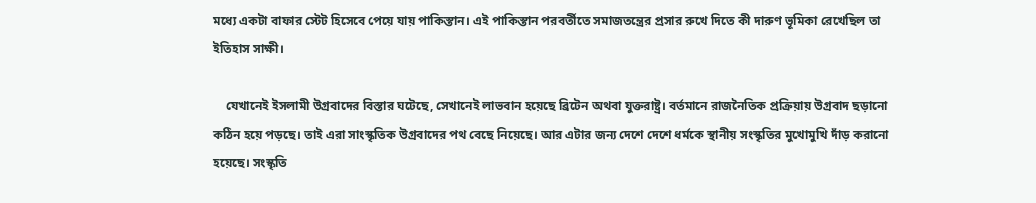মধ্যে একটা বাফার স্টেট হিসেবে পেয়ে যায় পাকিস্তান। এই পাকিস্তান পরবর্তীতে সমাজতন্ত্রের প্রসার রুখে দিতে কী দারুণ ভূমিকা রেখেছিল তা ইতিহাস সাক্ষী।

    যেখানেই ইসলামী উগ্রবাদের বিস্তার ঘটেছে, সেখানেই লাভবান হয়েছে ব্রিটেন অথবা যুক্তরাষ্ট্র। বর্তমানে রাজনৈতিক প্রক্রিয়ায় উগ্রবাদ ছড়ানো কঠিন হয়ে পড়ছে। তাই এরা সাংস্কৃতিক উগ্রবাদের পথ বেছে নিয়েছে। আর এটার জন্য দেশে দেশে ধর্মকে স্থানীয় সংস্কৃতির মুখোমুখি দাঁড় করানো হয়েছে। সংস্কৃতি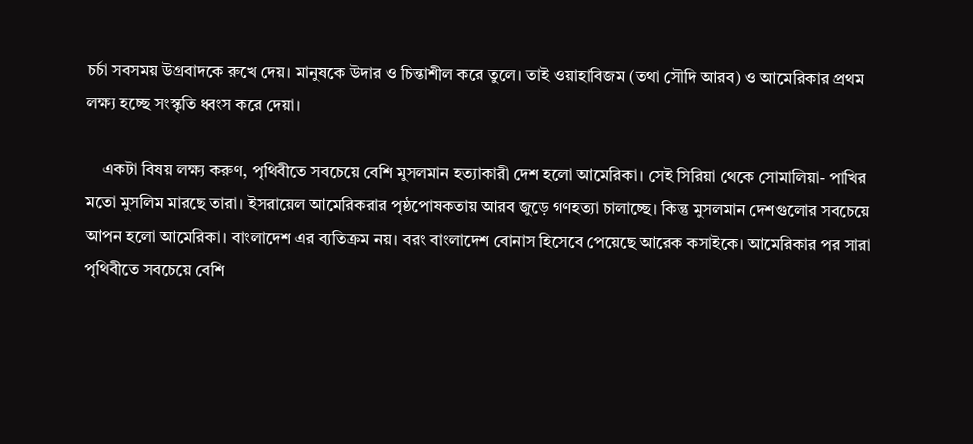চর্চা সবসময় উগ্রবাদকে রুখে দেয়। মানুষকে উদার ও চিন্তাশীল করে তুলে। তাই ওয়াহাবিজম (তথা সৌদি আরব) ও আমেরিকার প্রথম লক্ষ্য হচ্ছে সংস্কৃতি ধ্বংস করে দেয়া।

    একটা বিষয় লক্ষ্য করুণ, পৃথিবীতে সবচেয়ে বেশি মুসলমান হত্যাকারী দেশ হলো আমেরিকা। সেই সিরিয়া থেকে সোমালিয়া- পাখির মতো মুসলিম মারছে তারা। ইসরায়েল আমেরিকরার পৃষ্ঠপোষকতায় আরব জুড়ে গণহত্যা চালাচ্ছে। কিন্তু মুসলমান দেশগুলোর সবচেয়ে আপন হলো আমেরিকা। বাংলাদেশ এর ব্যতিক্রম নয়। বরং বাংলাদেশ বোনাস হিসেবে পেয়েছে আরেক কসাইকে। আমেরিকার পর সারা পৃথিবীতে সবচেয়ে বেশি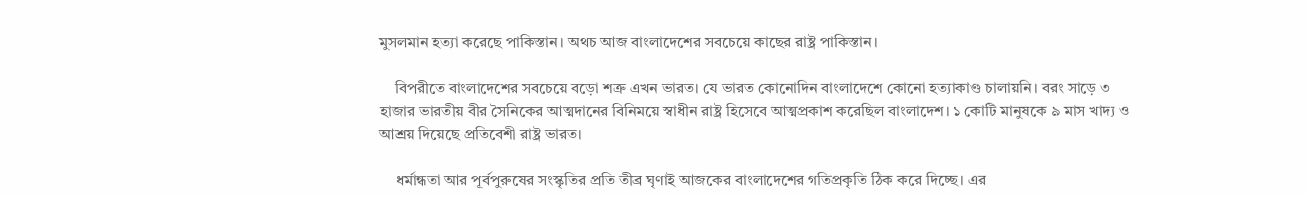মুসলমান হত্যা করেছে পাকিস্তান। অথচ আজ বাংলাদেশের সবচেয়ে কাছের রাষ্ট্র পাকিস্তান।

    বিপরীতে বাংলাদেশের সবচেয়ে বড়ো শত্রু এখন ভারত। যে ভারত কোনোদিন বাংলাদেশে কোনো হত্যাকাণ্ড চালায়নি। বরং সাড়ে ৩ হাজার ভারতীয় বীর সৈনিকের আত্মদানের বিনিময়ে স্বাধীন রাষ্ট্র হিসেবে আত্মপ্রকাশ করেছিল বাংলাদেশ। ১ কোটি মানুষকে ৯ মাস খাদ্য ও আশ্রয় দিয়েছে প্রতিবেশী রাষ্ট্র ভারত।

    ধর্মান্ধতা আর পূর্বপুরুষের সংস্কৃতির প্রতি তীব্র ঘৃণাই আজকের বাংলাদেশের গতিপ্রকৃতি ঠিক করে দিচ্ছে। এর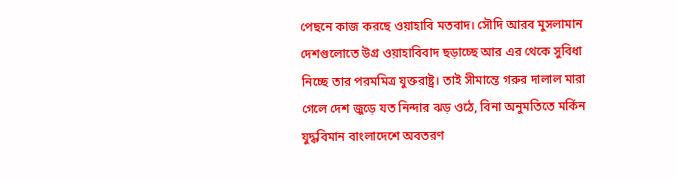পেছনে কাজ করছে ওয়াহাবি মতবাদ। সৌদি আরব মুসলামান দেশগুলোতে উগ্র ওয়াহাবিবাদ ছড়াচ্ছে আর এর থেকে সুবিধা নিচ্ছে তার পরমমিত্র যুক্তরাষ্ট্র। তাই সীমান্তে গরুর দালাল মারা গেলে দেশ জুড়ে যত নিন্দার ঝড় ওঠে, বিনা অনুমতিতে মর্কিন যুদ্ধবিমান বাংলাদেশে অবতরণ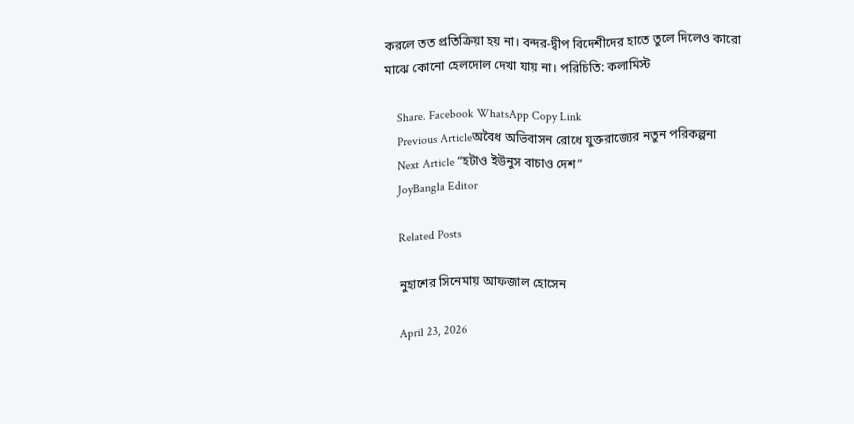করলে তত প্রতিক্রিয়া হয় না। বন্দর-দ্বীপ বিদেশীদের হাতে তুলে দিলেও কারো মাঝে কোনো হেলদোল দেখা যায় না। পরিচিতি: কলামিস্ট

    Share. Facebook WhatsApp Copy Link
    Previous Articleঅবৈধ অভিবাসন রোধে যুক্তরাজ্যের নতুন পরিকল্পনা
    Next Article “হটাও ইউনুস বাচাও দেশ”
    JoyBangla Editor

    Related Posts

    নুহাশের সিনেমায় আফজাল হোসেন

    April 23, 2026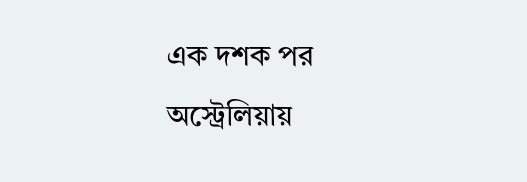এক দশক পর অস্ট্রেলিয়ায়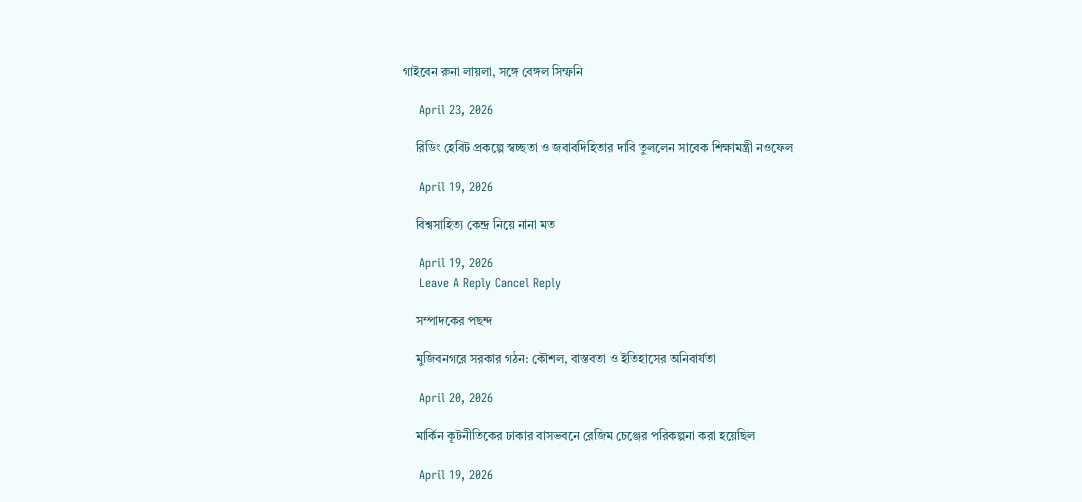গাইবেন রুনা লায়লা, সঙ্গে বেঙ্গল সিম্ফনি

    April 23, 2026

    রিডিং হেবিট প্রকল্পে স্বচ্ছতা ও জবাবদিহিতার দাবি তুললেন সাবেক শিক্ষামন্ত্রী নওফেল

    April 19, 2026

    বিশ্বসাহিত্য কেন্দ্র নিয়ে নানা মত

    April 19, 2026
    Leave A Reply Cancel Reply

    সম্পাদকের পছন্দ

    মুজিবনগরে সরকার গঠন: কৌশল, বাস্তবতা ও ইতিহাসের অনিবার্যতা

    April 20, 2026

    মার্কিন কূটনীতিকের ঢাকার বাসভবনে রেজিম চেঞ্জের পরিকল্পনা করা হয়েছিল

    April 19, 2026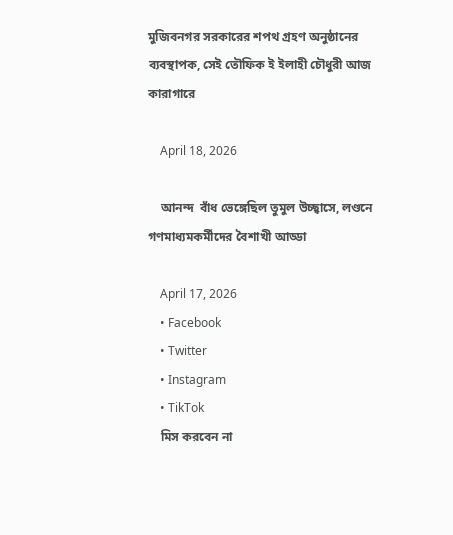মুজিবনগর সরকারের শপথ গ্রহণ অনুষ্ঠানের ব্যবস্থাপক, সেই তৌফিক ই ইলাহী চৌধুরী আজ কারাগারে

    April 18, 2026

    আনন্দ  বাঁধ ভেঙ্গেছিল তুমুল উচ্ছ্বাসে, লণ্ডনে গণমাধ‍্যমকর্মীদের বৈশাখী আড্ডা

    April 17, 2026
    • Facebook
    • Twitter
    • Instagram
    • TikTok
    মিস করবেন না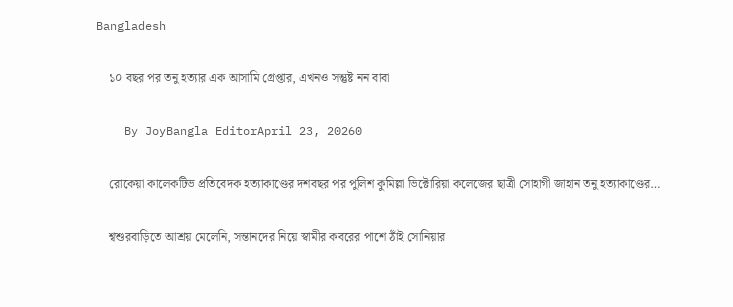Bangladesh

    ১০ বছর পর তনু হত্যার এক আসামি গ্রেপ্তার, এখনও সন্তুষ্ট নন বাবা

    By JoyBangla EditorApril 23, 20260

    রোকেয়া কালেকটিভ প্রতিবেদক হত্যাকাণ্ডের দশবছর পর পুলিশ কুমিল্লা ভিক্টোরিয়া কলেজের ছাত্রী সোহাগী জাহান তনু হত্যাকাণ্ডের…

    শ্বশুরবাড়িতে আশ্রয় মেলেনি, সন্তানদের নিয়ে স্বামীর কবরের পাশে ঠাঁই সোনিয়ার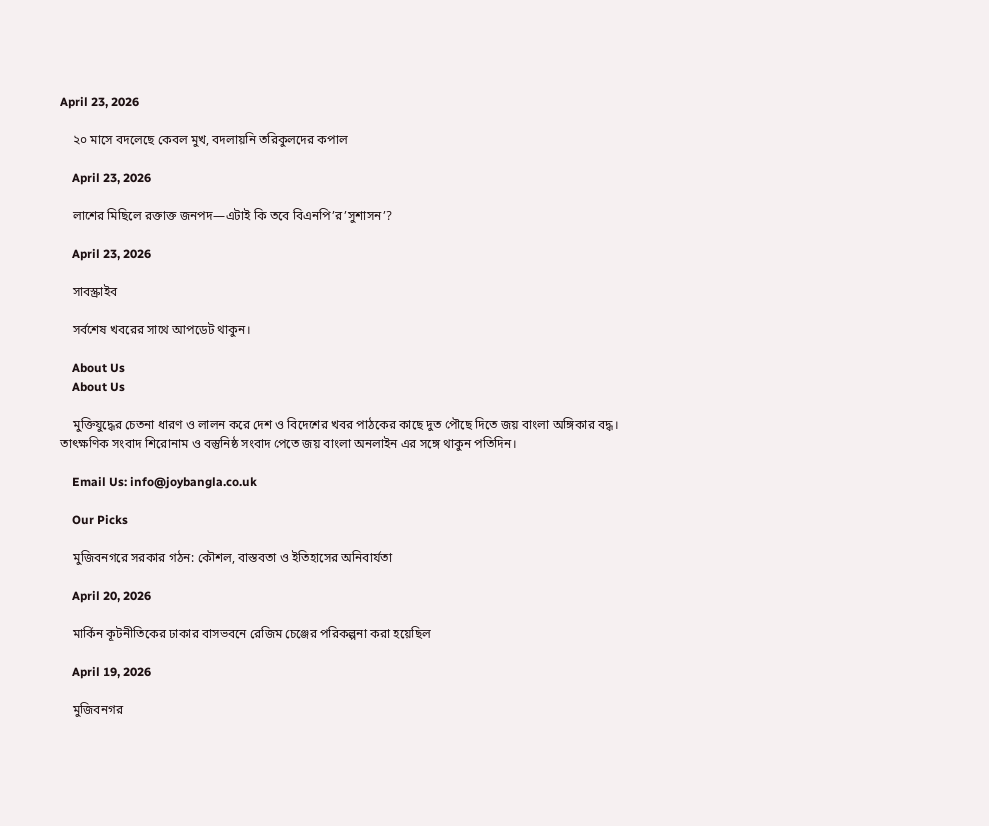April 23, 2026

    ২০ মাসে বদলেছে কেবল মুখ, বদলায়নি তরিকুলদের কপাল

    April 23, 2026

    লাশের মিছিলে রক্তাক্ত জনপদ—এটাই কি তবে বিএনপি’র’সুশাসন’?

    April 23, 2026

    সাবস্ক্রাইব

    সর্বশেষ খবরের সাথে আপডেট থাকুন।

    About Us
    About Us

    মুক্তিযুদ্ধের চেতনা ধারণ ও লালন করে দেশ ও বিদেশের খবর পাঠকের কাছে দুত পৌছে দিতে জয় বাংলা অঙ্গিকার বদ্ধ। তাৎক্ষণিক সংবাদ শিরোনাম ও বস্তুনিষ্ঠ সংবাদ পেতে জয় বাংলা অনলাইন এর সঙ্গে থাকুন পতিদিন।

    Email Us: info@joybangla.co.uk

    Our Picks

    মুজিবনগরে সরকার গঠন: কৌশল, বাস্তবতা ও ইতিহাসের অনিবার্যতা

    April 20, 2026

    মার্কিন কূটনীতিকের ঢাকার বাসভবনে রেজিম চেঞ্জের পরিকল্পনা করা হয়েছিল

    April 19, 2026

    মুজিবনগর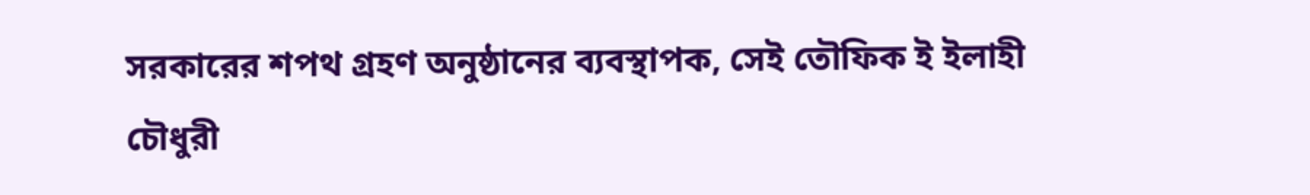সরকারের শপথ গ্রহণ অনুষ্ঠানের ব্যবস্থাপক, সেই তৌফিক ই ইলাহী চৌধুরী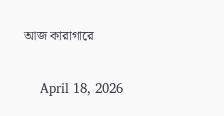আজ কারাগারে

    April 18, 2026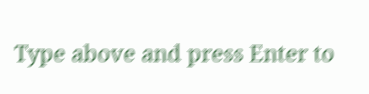Type above and press Enter to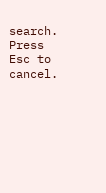search. Press Esc to cancel.